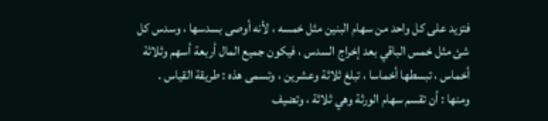فتزيد على كل واحد من سهام البنين مثل خمسه ، لأنه أوصى بسدسها ، وسدس كل
شئ مثل خمس الباقي بعد إخراج السدس ، فيكون جميع المال أربعة أسهم وثلاثة
أخماس ، تبسطها أخماسا ، تبلغ ثلاثة وعشرين ، وتسمى هذه : طريقة القياس .
ومنها : أن تقسم سهام الورثة وهي ثلاثة ، وتضيف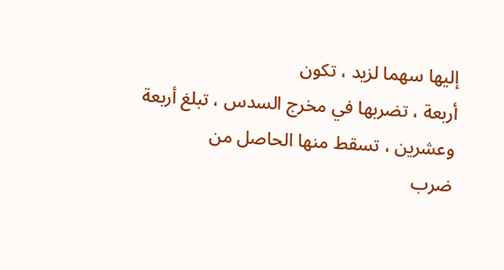إليها سهما لزيد ، تكون
أربعة ، تضربها في مخرج السدس ، تبلغ أربعة وعشرين ، تسقط منها الحاصل من
ضرب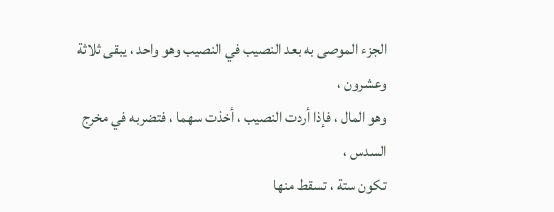الجزء الموصى به بعد النصيب في النصيب وهو واحد ، يبقى ثلاثة وعشرون ،
وهو المال ، فإذا أردت النصيب ، أخذت سهما ، فتضربه في مخرج السدس ،
تكون ستة ، تسقط منها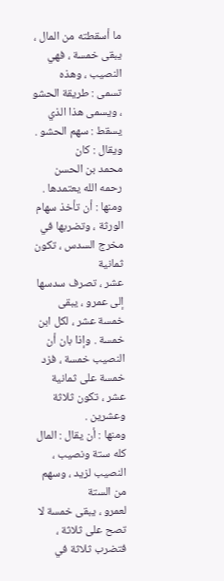ما أسقطته من المال ، يبقى خمسة ، فهي النصيب ، وهذه
تسمى : طريقة الحشو ، ويسمى هذا الذي يسقط : سهم الحشو . ويقال : كان
محمد بن الحسن رحمه الله يعتمدها .
ومنها : أن تأخذ سهام الورثة ، وتضربها في مخرج السدس ، تكون ثمانية
عشر ، تصرف سدسها إلى عمرو ، يبقى خمسة عشر ، لكل ابن خمسة . وإذا بان أن
النصيب خمسة ، فزد خمسة على ثمانية عشر ، تكون ثلاثة وعشرين .
ومنها : أن يقال : المال كله ستة ونصيب ، النصيب لزيد ، وسهم من الستة
لعمرو ، يبقى خمسة لا تصح على ثلاثة ، فتضرب ثلاثة في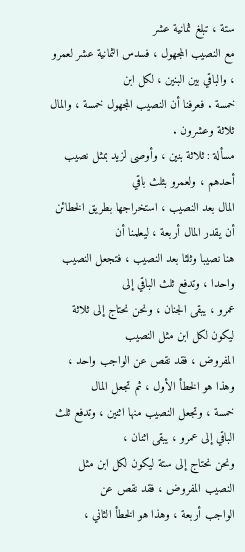ستة ، تبلغ ثمانية عشر
مع النصيب المجهول ، فسدس الثمانية عشر لعمرو ، والباقي بين البنين ، لكل ابن
خمسة . فعرفنا أن النصيب المجهول خمسة ، والمال ثلاثة وعشرون .
مسألة : ثلاثة بنين ، وأوصى لزيد بمثل نصيب أحدهم ، ولعمرو بثلث باقي
المال بعد النصيب ، استخراجها بطريق الخطائن أن يقدر المال أربعة ، ليعلمنا أن
هنا نصيبا وثلثا بعد النصيب ، فتجعل النصيب واحدا ، وتدفع ثلث الباقي إلى
عمرو ، يبقى الجنان ، ونحن نحتاج إلى ثلاثة ليكون لكل ابن مثل النصيب
المفروض ، فقد نقص عن الواجب واحد ، وهذا هو الخطأ الأول ، ثم تجعل المال
خمسة ، وتجعل النصيب منها اثنين ، وتدفع ثلث الباقي إلى عمرو ، يبقى اثنان ،
ونحن نحتاج إلى ستة ليكون لكل ابن مثل النصيب المفروض ، فقد نقص عن
الواجب أربعة ، وهذا هو الخطأ الثاني ،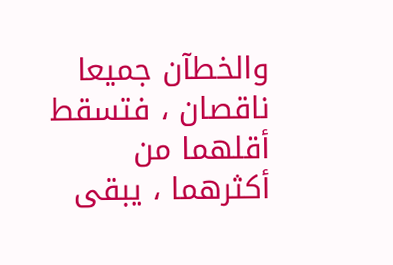والخطآن جميعا ناقصان ، فتسقط أقلهما من
أكثرهما ، يبقى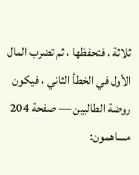ثلاثة ، فتحفظها ، ثم تضرب المال الأول في الخطأ الثاني ، فيكون
روضة الطالبين — صفحة 204
مساهمون: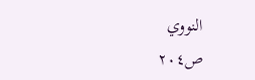النووي
ص٢٠٤